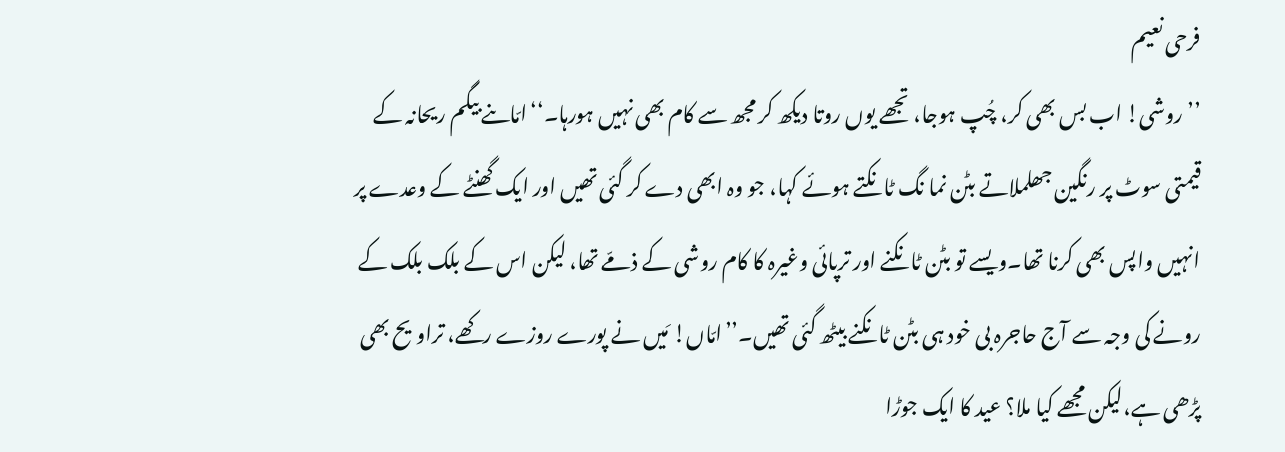فرحی نعیم
’’روشی! اب بس بھی کر، چُپ ہوجا، تجھے یوں روتا دیکھ کر مجھ سے کام بھی نہیں ہورہا۔‘‘امّاںنے بیگم ریحانہ کے قیمتی سوٹ پر رنگین جھلملاتے بٹن نما نگ ٹانکتے ہوئے کہا، جو وہ ابھی دے کر گئی تھیں اور ایک گھنٹے کے وعدے پر انہیں واپس بھی کرنا تھا۔ویسے تو بٹن ٹانکنے اور ترپائی وغیرہ کا کام روشی کے ذمّے تھا، لیکن اس کے بلک بلک کے رونے کی وجہ سے آج حاجرہ بی خود ہی بٹن ٹانکنے بیٹھ گئی تھیں۔’’امّاں! مَیں نے پورے روزے رکھے، تراویح بھی پڑھی ہے،لیکن مجھے کیا ملا؟ عید کا ایک جوڑا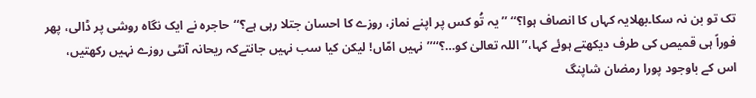تک تو بن نہ سکا۔بھلایہ کہاں کا انصاف ہوا؟‘‘ ’’یہ تُو کس پر اپنے نماز، روزے کا احسان جتلا رہی ہے؟‘‘حاجرہ نے ایک نگاہ روشی پر ڈالی، پھر فوراً ہی قمیص کی طرف دیکھتے ہوئے کہا،’’اللہ تعالیٰ کو…؟‘‘’’نہیں امّاں! لیکن کیا سب نہیں جانتےکہ ریحانہ آنٹی روزے نہیں رکھتیں، اس کے باوجود پورا رمضان شاپنگ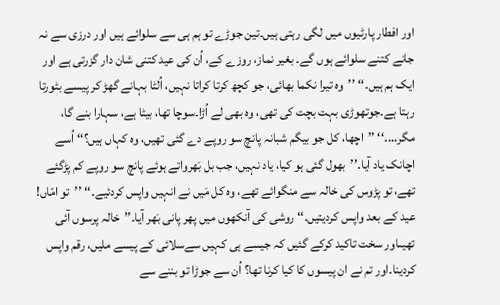اور افطار پارٹیوں میں لگی رہتی ہیں۔تین جوڑے تو ہم ہی سے سلوائے ہیں اور درزی سے نہ جانے کتنے سلوائے ہوں گے۔ بغیر نماز، روزے کے، اُن کی عید کتنی شان دار گزرتی ہے اور ایک ہم ہیں۔‘‘ ’’وہ تیرا نکما بھائی، جو کچھ کرتا کراتا نہیں، اُلٹا بہانے گھڑ کر پیسے بٹورتا رہتا ہے۔جوتھوڑی بہت بچت کی تھی، وہ بھی لے اُڑا۔سوچا تھا، بیٹا ہے، سہارا بنے گا، مگر…۔‘‘ ’’اچھا، کل جو بیگم شبانہ پانچ سو روپے دے گئی تھیں، وہ کہاں ہیں؟‘‘ اُسے اچانک یاد آیا۔’’بھول گئی ہو کیا، یاد نہیں، جب بل بَھرواتے ہوئے پانچ سو روپے کم پڑگئے تھے، تو پڑوس کی خالہ سے منگوائے تھے، وہ کل مَیں نے انہیں واپس کردئیے۔‘‘ ’’تو امّاں! عید کے بعد واپس کردیتیں۔‘‘ روشی کی آنکھوں میں پھر پانی بَھر آیا۔’’خالہ پرسوں آئی تھیںاور سخت تاکید کرکے گئیں کہ جیسے ہی کہیں سےسلائی کے پیسے ملیں، رقم واپس کردینا۔اور تم نے ان پیسوں کا کیا کرنا تھا؟ اُن سے جوڑا تو بننے سے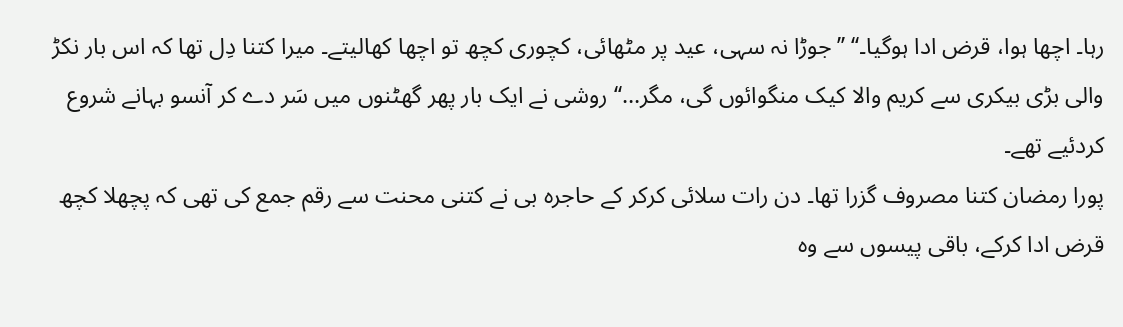رہا۔ اچھا ہوا، قرض ادا ہوگیا۔‘‘ ’’جوڑا نہ سہی، عید پر مٹھائی، کچوری کچھ تو اچھا کھالیتے۔ میرا کتنا دِل تھا کہ اس بار نکڑ والی بڑی بیکری سے کریم والا کیک منگوائوں گی، مگر…‘‘ روشی نے ایک بار پھر گھٹنوں میں سَر دے کر آنسو بہانے شروع کردئیے تھے۔
پورا رمضان کتنا مصروف گزرا تھا۔ دن رات سلائی کرکر کے حاجرہ بی نے کتنی محنت سے رقم جمع کی تھی کہ پچھلا کچھ قرض ادا کرکے، باقی پیسوں سے وہ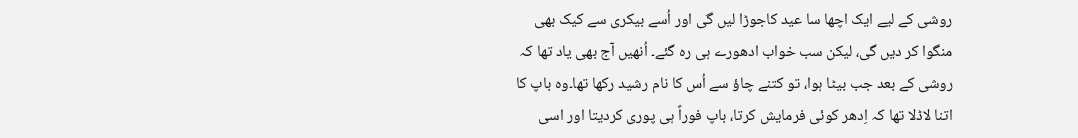روشی کے لیے ایک اچھا سا عید کاجوڑا لیں گی اور اُسے بیکری سے کیک بھی منگوا کر دیں گی، لیکن سب خواب ادھورے ہی رہ گئے۔ اُنھیں آج بھی یاد تھا کہ روشی کے بعد جب بیٹا ہوا، تو کتنے چاؤ سے اُس کا نام رشید رکھا تھا۔وہ باپ کا اتنا لاڈلا تھا کہ اِدھر کوئی فرمایش کرتا، باپ فوراً ہی پوری کردیتا اور اسی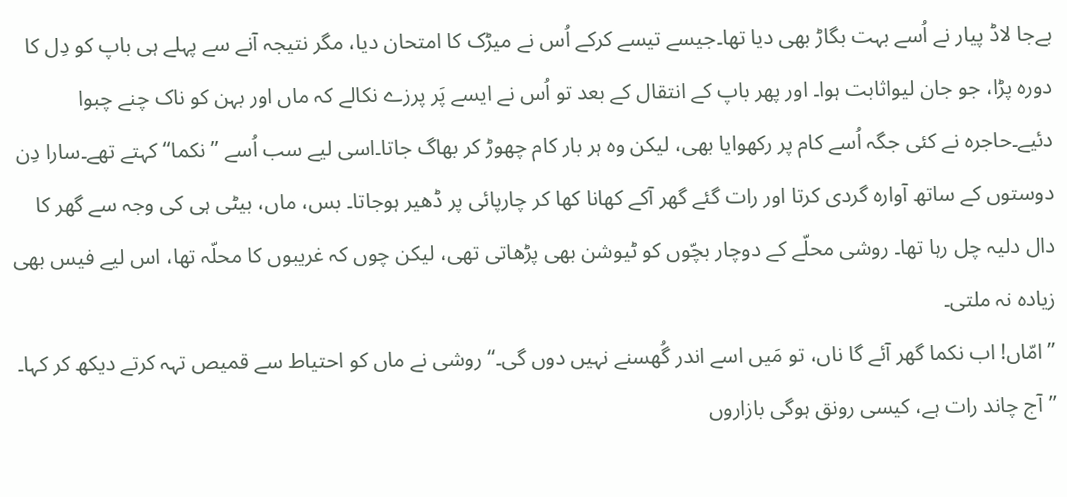بےجا لاڈ پیار نے اُسے بہت بگاڑ بھی دیا تھا۔جیسے تیسے کرکے اُس نے میڑک کا امتحان دیا، مگر نتیجہ آنے سے پہلے ہی باپ کو دِل کا دورہ پڑا، جو جان لیواثابت ہوا۔ اور پھر باپ کے انتقال کے بعد تو اُس نے ایسے پَر پرزے نکالے کہ ماں اور بہن کو ناک چنے چبوا دئیے۔حاجرہ نے کئی جگہ اُسے کام پر رکھوایا بھی، لیکن وہ ہر بار کام چھوڑ کر بھاگ جاتا۔اسی لیے سب اُسے ’’نکما‘‘ کہتے تھے۔سارا دِن دوستوں کے ساتھ آوارہ گردی کرتا اور رات گئے گھر آکے کھانا کھا کر چارپائی پر ڈھیر ہوجاتا۔ بس، ماں، بیٹی ہی کی وجہ سے گھر کا دال دلیہ چل رہا تھا۔ روشی محلّے کے دوچار بچّوں کو ٹیوشن بھی پڑھاتی تھی، لیکن چوں کہ غریبوں کا محلّہ تھا، اس لیے فیس بھی زیادہ نہ ملتی۔
’’امّاں! اب نکما گھر آئے گا ناں، تو مَیں اسے اندر گُھسنے نہیں دوں گی۔‘‘ روشی نے ماں کو احتیاط سے قمیص تہہ کرتے دیکھ کر کہا۔ ’’آج چاند رات ہے، کیسی رونق ہوگی بازاروں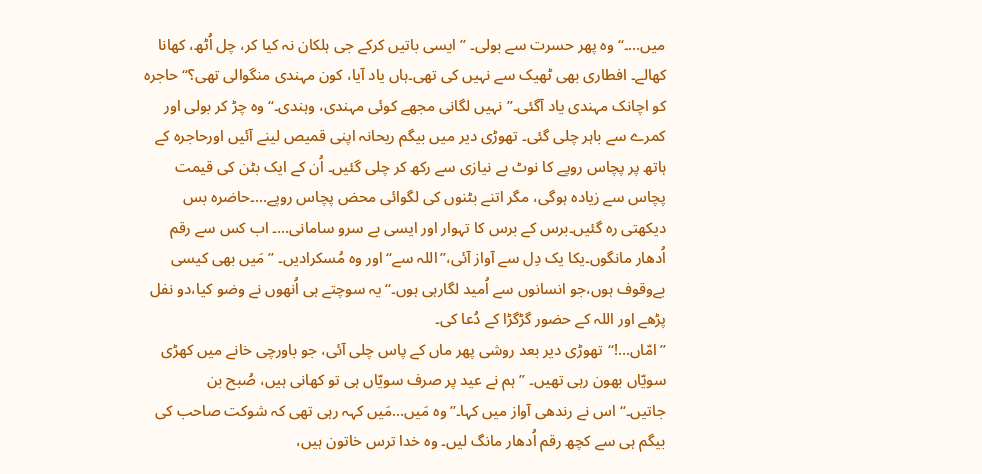میں…۔‘‘ وہ پھر حسرت سے بولی۔ ’’ایسی باتیں کرکے جی ہلکان نہ کیا کر، چل اُٹھ، کھانا کھالے۔ افطاری بھی ٹھیک سے نہیں کی تھی۔ہاں یاد آیا، کون مہندی منگوالی تھی؟‘‘ حاجرہ کو اچانک مہندی یاد آگئی۔’’نہیں لگانی مجھے کوئی مہندی، وہندی۔‘‘ وہ چڑ کر بولی اور کمرے سے باہر چلی گئی۔ تھوڑی دیر میں بیگم ریحانہ اپنی قمیص لینے آئیں اورحاجرہ کے ہاتھ پر پچاس روپے کا نوٹ بے نیازی سے رکھ کر چلی گئیں۔ اُن کے ایک بٹن کی قیمت پچاس سے زیادہ ہوگی، مگر اتنے بٹنوں کی لگوائی محض پچاس روپے…۔حاضرہ بس دیکھتی رہ گئیں۔برس کے برس کا تہوار اور ایسی بے سرو سامانی…۔ اب کس سے رقم اُدھار مانگوں۔یکا یک دِل سے آواز آئی،’’اللہ سے‘‘ اور وہ مُسکرادیں۔ ’’مَیں بھی کیسی بےوقوف ہوں،جو انسانوں سے اُمید لگارہی ہوں۔‘‘ یہ سوچتے ہی اُنھوں نے وضو کیا،دو نفل پڑھے اور اللہ کے حضور گڑگڑا کے دُعا کی۔
’’امّاں…!‘‘تھوڑی دیر بعد روشی پھر ماں کے پاس چلی آئی، جو باورچی خانے میں کھڑی سویّاں بھون رہی تھیں۔ ’’ہم نے عید پر صرف سویّاں ہی تو کھانی ہیں، صُبح بن جاتیں۔‘‘اس نے رندھی آواز میں کہا۔’’وہ مَیں…مَیں کہہ رہی تھی کہ شوکت صاحب کی بیگم ہی سے کچھ رقم اُدھار مانگ لیں۔ وہ خدا ترس خاتون ہیں،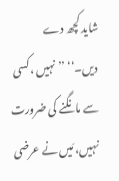شاید کچھ دے دیں۔‘‘ ’’نہیں ،کسی سے مانگنے کی ضرورت نہیں، مَیں نے عرضی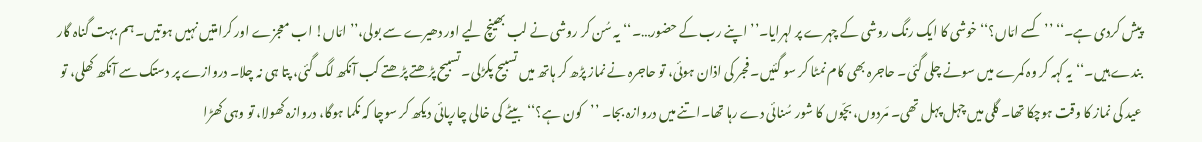پیش کردی ہے۔‘‘ ’’کسے امّاں؟‘‘ خوشی کا ایک رنگ روشی کے چہرے پر لہرایا۔’’اپنے رب کے حضور…۔‘‘یہ سُن کر روشی نے لب بھینچ لیے اور دھیرے سے بولی،’’امّاں! اب معجزے اور کرامتیں نہیں ہوتیں۔ ہم بہت گناہ گار بندے ہیں۔‘‘یہ کہہ کر وہ کمرے میں سونے چلی گئی۔ حاجرہ بھی کام نمٹا کر سو گئیں۔ فجر کی اذان ہوئی، تو حاجرہ نے نماز پڑھ کر ہاتھ میں تسبیح پکڑلی۔ تسبیح پڑھتے پڑھتے کب آنکھ لگ گئی، پتا ہی نہ چلا۔ دروازے پر دستک سے آنکھ کھلی، تو عید کی نماز کا وقت ہوچکا تھا۔ گلی میں چہل پہل تھی۔ مَردوں، بچّوں کا شور سُنائی دے رہا تھا۔اتنے میں دروازہ بجا۔ ’’کون ہے؟‘‘بیٹے کی خالی چارپائی دیکھ کر سوچا کہ نکما ہوگا، دروازہ کھولا، تو وہی کھڑا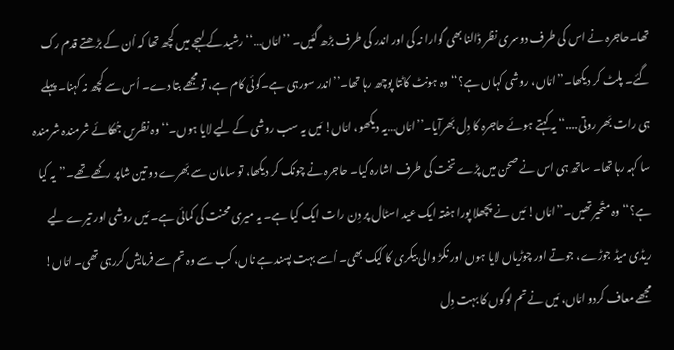تھا۔حاجرہ نے اس کی طرف دوسری نظر ڈالنا بھی گوارا نہ کی اور اندر کی طرف بڑھ گئیں۔ ’’امّاں…‘‘ رشید کے لہجے میں کچھ تھا کہ اُن کے بڑھتے قدم رک گئے۔ پلٹ کر دیکھا۔’’امّاں، روشی کہاں ہے؟‘‘ وہ ہونٹ کاٹتا پوچھ رہا تھا۔’’اندر سورہی ہے۔کوئی کام ہے، تو مجھے بتا دے۔ اُس سے کچھ نہ کہنا۔ پہلے ہی رات بَھر روتی....‘‘ یہ کہتے ہوئے حاجرہ کا دِل بَھرآیا۔’’امّاں…یہ دیکھو، امّاں! مَیں یہ سب روشی کے لیے لایا ہوں۔‘‘ وہ نظریں جُھکائے شرمندہ شرمندہ سا کہہ رہا تھا۔ ساتھ ہی اس نے صحن میں پڑے تخت کی طرف اشارہ کیا۔ حاجرہ نے چونک کر دیکھا، تو سامان سے بَھرے دو تین شاپر رکھے تھے۔’’یہ کیا ہے؟‘‘ وہ متّحیر تھیں۔’’امّاں! مَیں نے پچھلا پورا ہفتہ ایک عید اسٹال پر دِن رات ایک کیا ہے۔ یہ میری محنت کی کمائی ہے۔ مَیں روشی اور تیرے لیے ریڈی میڈ جوڑے، جوتے اور چوڑیاں لایا ہوں اور نکڑ والی بیکری کا کیک بھی۔ اُسے بہت پسند ہے ناں، کب سے وہ تم سے فرمایش کررہی تھی۔ امّاں! مجھے معاف کردو امّاں، مَیں نے تم لوگوں کا بہت دِل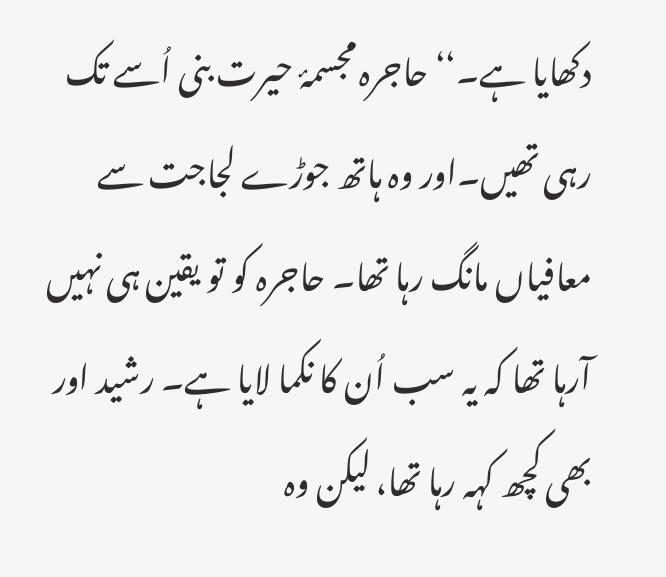دکھایا ہے۔‘‘ حاجرہ مجسمۂ حیرت بنی اُسے تک رہی تھیں۔اور وہ ہاتھ جوڑے لجاجت سے معافیاں مانگ رہا تھا۔ حاجرہ کو تو یقین ہی نہیں آرہا تھا کہ یہ سب اُن کا نکما لایا ہے۔ رشید اور بھی کچھ کہہ رہا تھا، لیکن وہ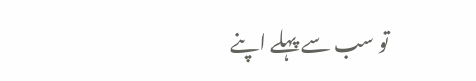تو سب سے پہلے اپنے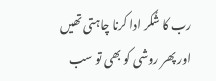رب کا شُکر ادا کرنا چاہتی تھیں اور پھر روشی کو بھی تو سب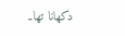دکھانا تھا۔